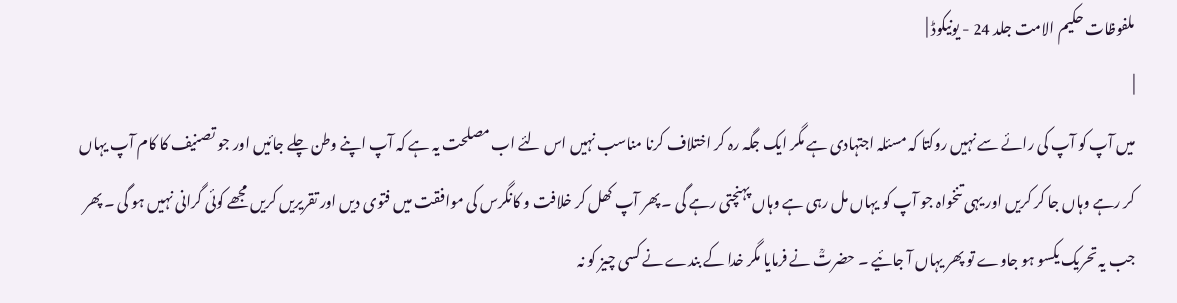ملفوظات حکیم الامت جلد 24 - یونیکوڈ |
|
میں آپ کو آپ کی رائے سے نہیں روکتا کہ مسئلہ اجتہادی ہے مگر ایک جگہ رہ کر اختلاف کرنا مناسب نہیں اس لئے اب مصلحت یہ ہے کہ آپ اپنے وطن چلے جائیں اور جو تصنیف کا کام آپ یہاں کر رہے وہاں جا کر کریں اور یہی تنخواہ جو آپ کو یہاں مل رہی ہے وہاں پہنچتی رہے گی ۔ پھر آپ کھل کر خلافت و کانگرس کی موافقت میں فتوی دیں اور تقریریں کریں مجھے کوئی گرانی نہیں ہو گی ۔ پھر جب یہ تحریک یکسو ہو جاوے تو پھر یہاں آ جائیے ۔ حضرتؒ نے فرمایا مگر خدا کے بندے نے کسی چیز کو نہ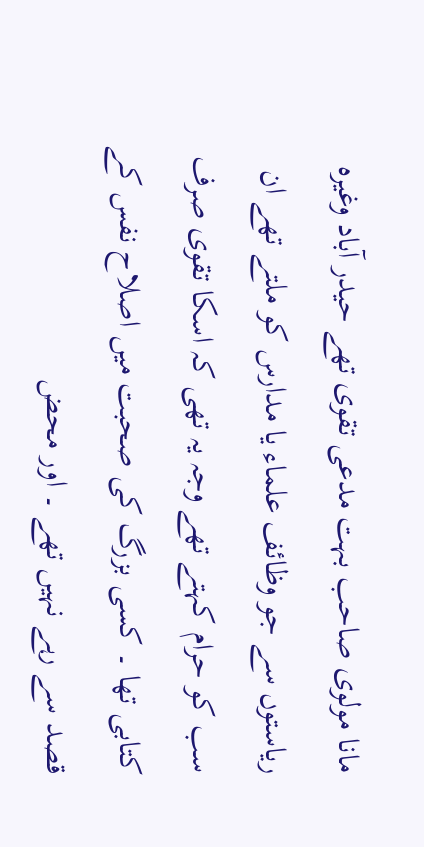مانا مولوی صاحب بہت مدعی تقوی تھے حیدر آباد وغیرہ ریاستوں سے جو وظائف علماء یا مدارس کو ملتے تھے ان سب کو حرام کہتے تھے وجہ یہ تھی کہ اسکا تقوی صرف کتابی تھا ۔ کسی بزرگ کی صحبت میں اصلاح نفس کے قصد سے رہے نہیں تھے ۔ اور محض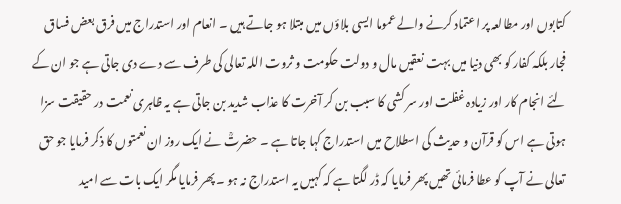کتابوں اور مطالعہ پر اعتماد کرنے والے عموما ایسی بلاؤں میں مبتلا ہو جاتے ہیں ۔ انعام اور استدراج میں فرق بعض فساق فجار بلکہ کفار کو بھی دنیا میں بہت نعقیں مال و دولت حکومت و ثروت اللہ تعالی کی طرف سے دے دی جاتی ہے جو ان کے لئے انجام کار اور زیادہ غفلت اور سر کشی کا سبب بن کر آخرت کا عذاب شدید بن جاتی ہے یہ ظاہری نعمت در حقیقت سزا ہوتی ہے اس کو قرآن و حدیث کی اسطلاح میں استدراج کہا جاتا ہے ۔ حضرتؒ نے ایک روز ان نعمتوں کا ذکر فرمایا جو حق تعالی نے آپ کو عطا فرمائی تھیں پھر فرمایا کہ ڈر لگتا ہے کہ کہیں یہ استدراج نہ ہو ۔ پھر فرمایا مگر ایک بات سے امید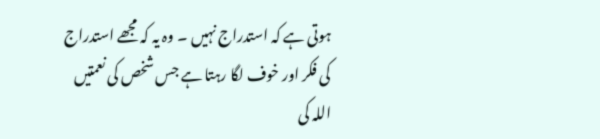ہوتی ہے کہ استدراج نہیں ۔ وہ یہ کہ مجھے استدراج کی فکر اور خوف لگا رہتا ہے جس شخص کی نعمتیں اللہ کی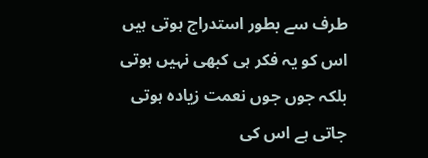طرف سے بطور استدراج ہوتی ہیں اس کو یہ فکر ہی کبھی نہیں ہوتی بلکہ جوں جوں نعمت زیادہ ہوتی جاتی ہے اس کی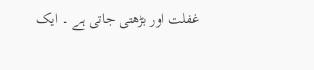غفلت اور بڑھتی جاتی ہے ۔ ایک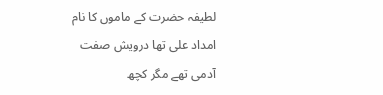لطیفہ حضرت کے ماموں کا نام امداد علی تھا درویش صفت آدمی تھے مگر کچھ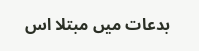بدعات میں مبتلا اس